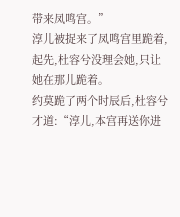带来凤鸣宫。”
淳儿被捉来了凤鸣宫里跪着,起先,杜容兮没理会她,只让她在那儿跪着。
约莫跪了两个时辰后,杜容兮才道:“淳儿,本宫再送你进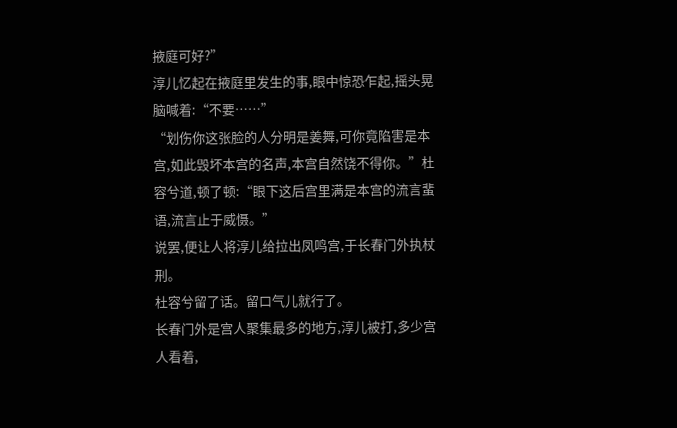掖庭可好?”
淳儿忆起在掖庭里发生的事,眼中惊恐乍起,摇头晃脑喊着:“不要……”
“划伤你这张脸的人分明是姜舞,可你竟陷害是本宫,如此毁坏本宫的名声,本宫自然饶不得你。”杜容兮道,顿了顿:“眼下这后宫里满是本宫的流言蜚语,流言止于威慑。”
说罢,便让人将淳儿给拉出凤鸣宫,于长春门外执杖刑。
杜容兮留了话。留口气儿就行了。
长春门外是宫人聚集最多的地方,淳儿被打,多少宫人看着,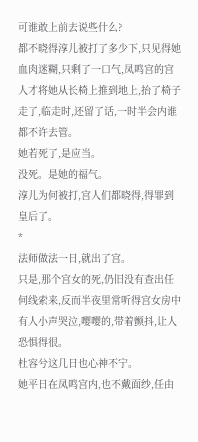可谁敢上前去说些什么?
都不晓得淳儿被打了多少下,只见得她血肉迷糊,只剩了一口气,凤鸣宫的宫人才将她从长椅上推到地上,抬了椅子走了,临走时,还留了话,一时半会内谁都不许去管。
她若死了,是应当。
没死。是她的福气。
淳儿为何被打,宫人们都晓得,得罪到皇后了。
*
法师做法一日,就出了宫。
只是,那个宫女的死,仍旧没有查出任何线索来,反而半夜里常听得宫女房中有人小声哭泣,嘤嘤的,带着颤抖,让人恐惧得很。
杜容兮这几日也心神不宁。
她平日在凤鸣宫内,也不戴面纱,任由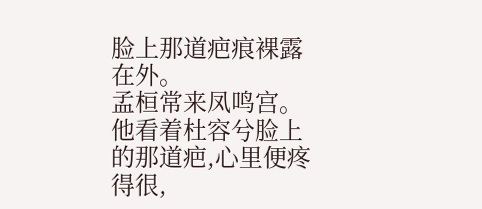脸上那道疤痕裸露在外。
孟桓常来凤鸣宫。他看着杜容兮脸上的那道疤,心里便疼得很,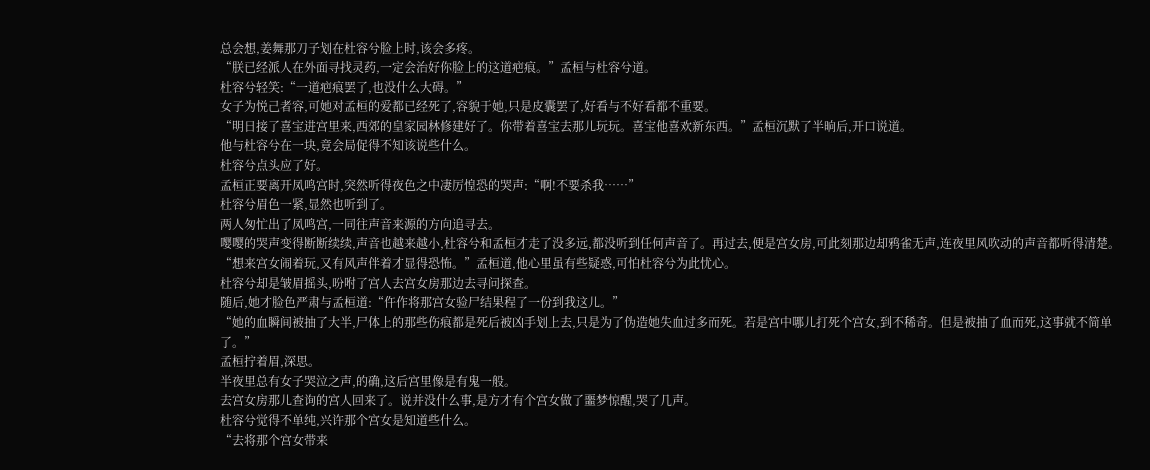总会想,姜舞那刀子划在杜容兮脸上时,该会多疼。
“朕已经派人在外面寻找灵药,一定会治好你脸上的这道疤痕。”孟桓与杜容兮道。
杜容兮轻笑:“一道疤痕罢了,也没什么大碍。”
女子为悦己者容,可她对孟桓的爱都已经死了,容貌于她,只是皮囊罢了,好看与不好看都不重要。
“明日接了喜宝进宫里来,西郊的皇家园林修建好了。你带着喜宝去那儿玩玩。喜宝他喜欢新东西。”孟桓沉默了半晌后,开口说道。
他与杜容兮在一块,竟会局促得不知该说些什么。
杜容兮点头应了好。
孟桓正要离开凤鸣宫时,突然听得夜色之中凄厉惶恐的哭声:“啊!不要杀我……”
杜容兮眉色一紧,显然也听到了。
两人匆忙出了凤鸣宫,一同往声音来源的方向追寻去。
嘤嘤的哭声变得断断续续,声音也越来越小,杜容兮和孟桓才走了没多远,都没听到任何声音了。再过去,便是宫女房,可此刻那边却鸦雀无声,连夜里风吹动的声音都听得清楚。
“想来宫女闹着玩,又有风声伴着才显得恐怖。”孟桓道,他心里虽有些疑惑,可怕杜容兮为此忧心。
杜容兮却是皱眉摇头,吩咐了宫人去宫女房那边去寻问探查。
随后,她才脸色严肃与孟桓道:“仵作将那宫女验尸结果程了一份到我这儿。”
“她的血瞬间被抽了大半,尸体上的那些伤痕都是死后被凶手划上去,只是为了伪造她失血过多而死。若是宫中哪儿打死个宫女,到不稀奇。但是被抽了血而死,这事就不简单了。”
孟桓拧着眉,深思。
半夜里总有女子哭泣之声,的确,这后宫里像是有鬼一般。
去宫女房那儿查询的宫人回来了。说并没什么事,是方才有个宫女做了噩梦惊醒,哭了几声。
杜容兮觉得不单纯,兴许那个宫女是知道些什么。
“去将那个宫女带来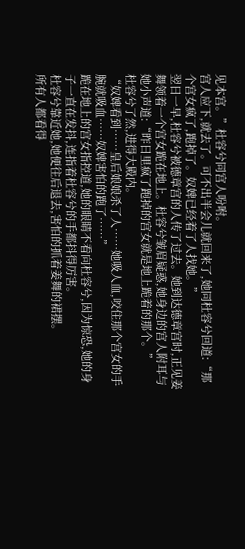见本宫。”杜容兮同宫人吩咐。
宫人应下,就去了。可不出半会儿就回来了,她同杜容兮回道:“那个宫女疯了,跑掉了。奴婢已经着了人找她。”
翌日一早,杜容兮被德章宫的人传了过去。她到达德章宫时,正见姜舞领着一个宫女跪在地上。杜容兮皱眉疑惑,她身边的宫人附耳与她小声道:“昨日里疯了跑掉的宫女就是地上跪着的那个。”
杜容兮了然,进得大殿内。
“奴婢看到……皇后娘娘杀了人……她吸人血,咬住那个宫女的手腕就吸血……奴婢害怕的跑了……”
跪在地上的宫女指控道,她的眼睛不看向杜容兮,因为惊恐,她的身子一直在发抖,连指着杜容兮的手都抖得厉害。
杜容兮靠近她,她便往后退去,害怕的抓着姜舞的裙摆。
所有人都看得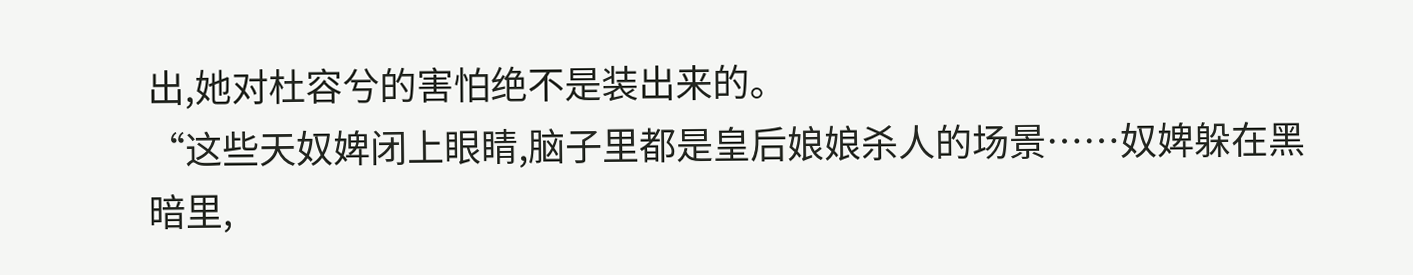出,她对杜容兮的害怕绝不是装出来的。
“这些天奴婢闭上眼睛,脑子里都是皇后娘娘杀人的场景……奴婢躲在黑暗里,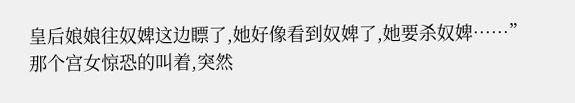皇后娘娘往奴婢这边瞟了,她好像看到奴婢了,她要杀奴婢……”
那个宫女惊恐的叫着,突然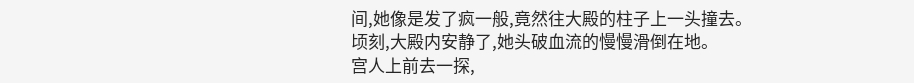间,她像是发了疯一般,竟然往大殿的柱子上一头撞去。
顷刻,大殿内安静了,她头破血流的慢慢滑倒在地。
宫人上前去一探,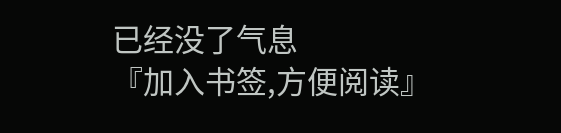已经没了气息
『加入书签,方便阅读』